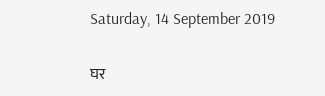Saturday, 14 September 2019

घर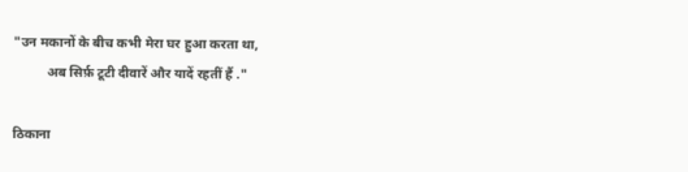"उन मकानों के बीच कभी मेरा घर हुआ करता था,
          अब सिर्फ़ टूटी दीवारें और यादें रहतीं हैं ."

ठिकाना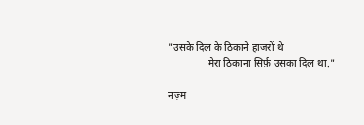"उसके दिल के ठिकाने हाजरों थे
               मेरा ठिकाना सिर्फ़ उसका दिल था."

नज़्म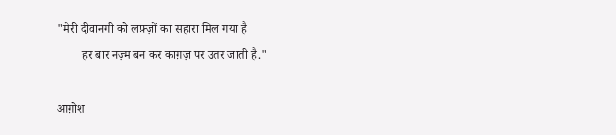"मेरी दीवानगी को लफ़्ज़ों का सहारा मिल गया है
        हर बार नज़्म बन कर काग़ज़ पर उतर जाती है."

आग़ोश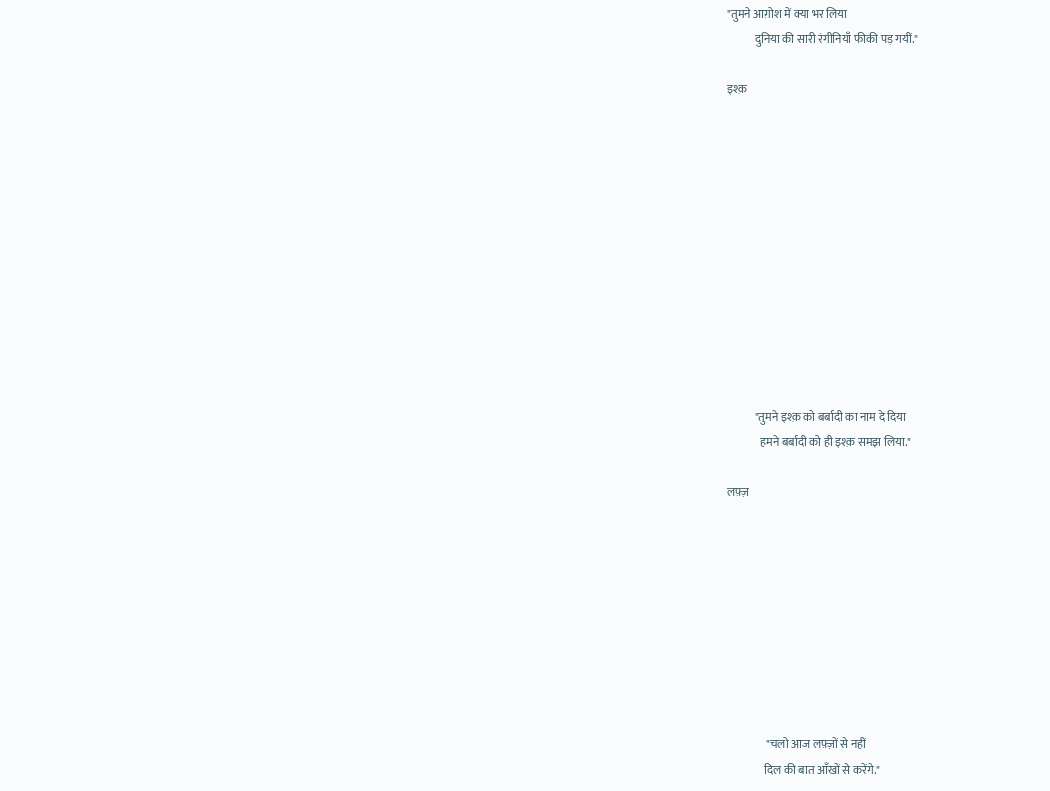"तुमने आग़ोश में क्या भर लिया
            दुनिया की सारी रंगीनियाँ फीकी पड़ गयीं."

इश्क़












            "तुमने इश्क़ को बर्बादी का नाम दे दिया
              हमने बर्बादी को ही इश्क़ समझ लिया."

लफ़्ज़









                 "चलो आज लफ़्ज़ों से नहीं
                दिल की बात आँखों से करेंगे."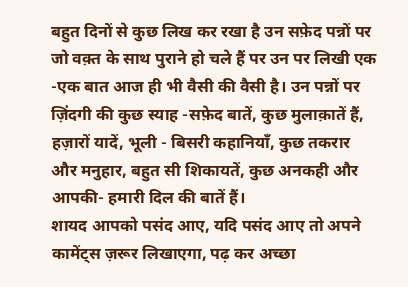बहुत दिनों से कुछ लिख कर रखा है उन सफ़ेद पन्नों पर जो वक़्त के साथ पुराने हो चले हैं पर उन पर लिखी एक -एक बात आज ही भी वैसी की वैसी है। उन पन्नों पर ज़िंदगी की कुछ स्याह -सफ़ेद बातें, कुछ मुलाक़ातें हैं, हज़ारों यादें, भूली - बिसरी कहानियाँ, कुछ तकरार और मनुहार, बहुत सी शिकायतें, कुछ अनकही और आपकी- हमारी दिल की बातें हैं।
शायद आपको पसंद आए, यदि पसंद आए तो अपने कामेंट्स ज़रूर लिखाएगा, पढ़ कर अच्छा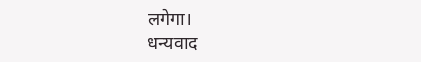लगेगा।
धन्यवाद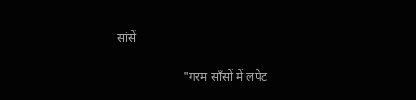सांसें

                     "गरम साँसों में लपेट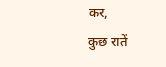कर,                            कुछ रातें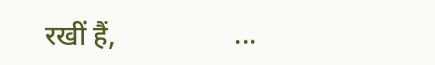रखीं हैं,                 ...